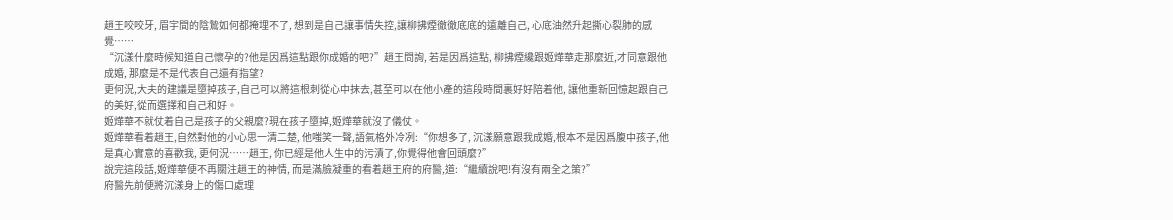趙王咬咬牙, 眉宇間的陰鷙如何都掩埋不了, 想到是自己讓事情失控,讓柳拂煙徹徹底底的遠離自己, 心底油然升起撕心裂肺的感覺……
“沉漾什麼時候知道自己懷孕的?他是因爲這點跟你成婚的吧?”趙王問詢, 若是因爲這點, 柳拂煙纔跟姬燁華走那麼近,才同意跟他成婚, 那麼是不是代表自己還有指望?
更何況,大夫的建議是墮掉孩子,自己可以將這根刺從心中抹去,甚至可以在他小產的這段時間裏好好陪着他, 讓他重新回憶起跟自己的美好,從而選擇和自己和好。
姬燁華不就仗着自己是孩子的父親麼?現在孩子墮掉,姬燁華就沒了儀仗。
姬燁華看着趙王,自然對他的小心思一清二楚, 他嗤笑一聲,語氣格外冷冽:“你想多了, 沉漾願意跟我成婚,根本不是因爲腹中孩子,他是真心實意的喜歡我, 更何況……趙王, 你已經是他人生中的污漬了,你覺得他會回頭麼?”
說完這段話,姬燁華便不再關注趙王的神情, 而是滿臉凝重的看着趙王府的府醫,道:“繼續說吧!有沒有兩全之策?”
府醫先前便將沉漾身上的傷口處理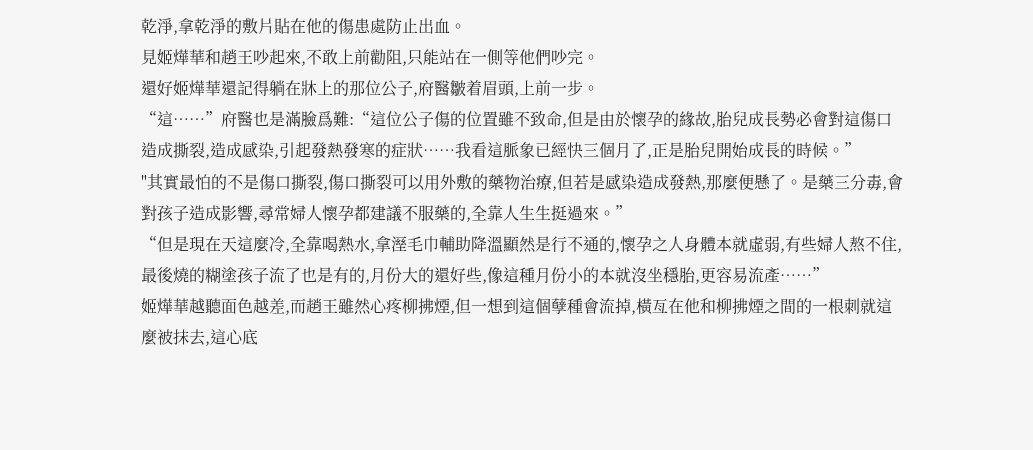乾淨,拿乾淨的敷片貼在他的傷患處防止出血。
見姬燁華和趙王吵起來,不敢上前勸阻,只能站在一側等他們吵完。
還好姬燁華還記得躺在牀上的那位公子,府醫皺着眉頭,上前一步。
“這……”府醫也是滿臉爲難:“這位公子傷的位置雖不致命,但是由於懷孕的緣故,胎兒成長勢必會對這傷口造成撕裂,造成感染,引起發熱發寒的症狀……我看這脈象已經快三個月了,正是胎兒開始成長的時候。”
"其實最怕的不是傷口撕裂,傷口撕裂可以用外敷的藥物治療,但若是感染造成發熱,那麼便懸了。是藥三分毒,會對孩子造成影響,尋常婦人懷孕都建議不服藥的,全靠人生生挺過來。”
“但是現在天這麼冷,全靠喝熱水,拿溼毛巾輔助降溫顯然是行不通的,懷孕之人身體本就虛弱,有些婦人熬不住,最後燒的糊塗孩子流了也是有的,月份大的還好些,像這種月份小的本就沒坐穩胎,更容易流產……”
姬燁華越聽面色越差,而趙王雖然心疼柳拂煙,但一想到這個孽種會流掉,橫亙在他和柳拂煙之間的一根刺就這麼被抹去,這心底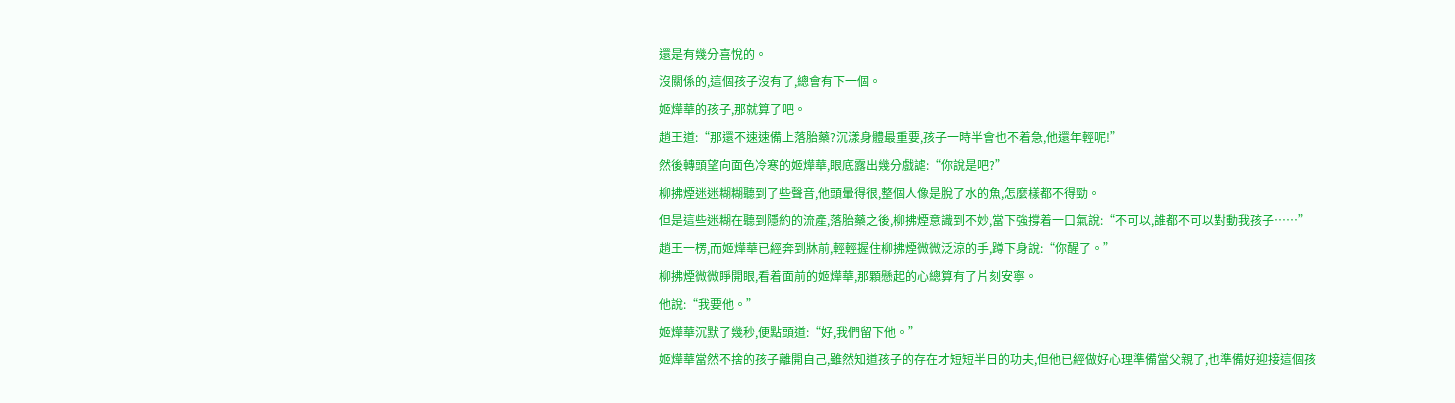還是有幾分喜悅的。
沒關係的,這個孩子沒有了,總會有下一個。
姬燁華的孩子,那就算了吧。
趙王道:“那還不速速備上落胎藥?沉漾身體最重要,孩子一時半會也不着急,他還年輕呢!”
然後轉頭望向面色冷寒的姬燁華,眼底露出幾分戲謔:“你說是吧?”
柳拂煙迷迷糊糊聽到了些聲音,他頭暈得很,整個人像是脫了水的魚,怎麼樣都不得勁。
但是這些迷糊在聽到隱約的流產,落胎藥之後,柳拂煙意識到不妙,當下強撐着一口氣說:“不可以,誰都不可以對動我孩子……”
趙王一楞,而姬燁華已經奔到牀前,輕輕握住柳拂煙微微泛涼的手,蹲下身說:“你醒了。”
柳拂煙微微睜開眼,看着面前的姬燁華,那顆懸起的心總算有了片刻安寧。
他說:“我要他。”
姬燁華沉默了幾秒,便點頭道:“好,我們留下他。”
姬燁華當然不捨的孩子離開自己,雖然知道孩子的存在才短短半日的功夫,但他已經做好心理準備當父親了,也準備好迎接這個孩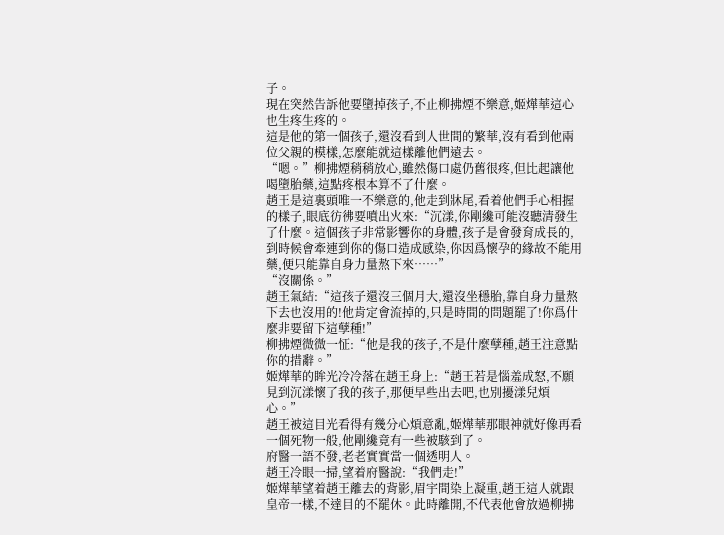子。
現在突然告訴他要墮掉孩子,不止柳拂煙不樂意,姬燁華這心也生疼生疼的。
這是他的第一個孩子,還沒看到人世間的繁華,沒有看到他兩位父親的模樣,怎麼能就這樣離他們遠去。
“嗯。”柳拂煙稍稍放心,雖然傷口處仍舊很疼,但比起讓他喝墮胎藥,這點疼根本算不了什麼。
趙王是這裏頭唯一不樂意的,他走到牀尾,看着他們手心相握的樣子,眼底彷彿要噴出火來:“沉漾,你剛纔可能沒聽清發生了什麼。這個孩子非常影響你的身體,孩子是會發育成長的,到時候會牽連到你的傷口造成感染,你因爲懷孕的緣故不能用藥,便只能靠自身力量熬下來……”
“沒關係。”
趙王氣結:“這孩子還沒三個月大,還沒坐穩胎,靠自身力量熬下去也沒用的!他肯定會流掉的,只是時間的問題罷了!你爲什麼非要留下這孽種!”
柳拂煙微微一怔:“他是我的孩子,不是什麼孽種,趙王注意點你的措辭。”
姬燁華的眸光冷冷落在趙王身上:“趙王若是惱羞成怒,不願見到沉漾懷了我的孩子,那便早些出去吧,也別擾漾兒煩心。”
趙王被這目光看得有幾分心煩意亂,姬燁華那眼神就好像再看一個死物一般,他剛纔竟有一些被駭到了。
府醫一語不發,老老實實當一個透明人。
趙王冷眼一掃,望着府醫說:“我們走!”
姬燁華望着趙王離去的背影,眉宇間染上凝重,趙王這人就跟皇帝一樣,不達目的不罷休。此時離開,不代表他會放過柳拂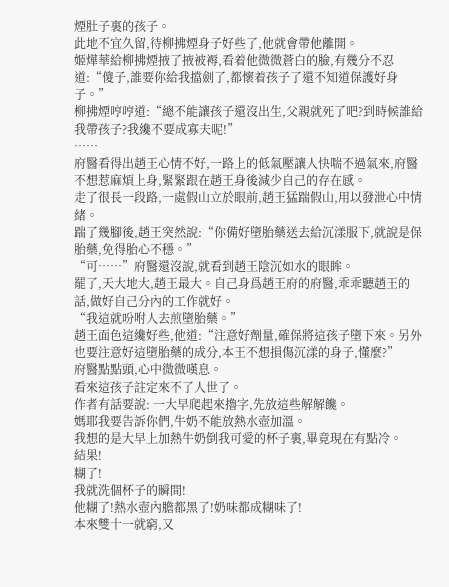煙肚子裏的孩子。
此地不宜久留,待柳拂煙身子好些了,他就會帶他離開。
姬燁華給柳拂煙掖了掖被褥,看着他微微蒼白的臉,有幾分不忍道:“傻子,誰要你給我擋劍了,都懷着孩子了還不知道保護好身子。”
柳拂煙哼哼道:“總不能讓孩子還沒出生,父親就死了吧?到時候誰給我帶孩子?我纔不要成寡夫呢!”
……
府醫看得出趙王心情不好,一路上的低氣壓讓人快喘不過氣來,府醫不想惹麻煩上身,緊緊跟在趙王身後減少自己的存在感。
走了很長一段路,一處假山立於眼前,趙王猛踹假山,用以發泄心中情緒。
踹了幾腳後,趙王突然說:“你備好墮胎藥送去給沉漾服下,就說是保胎藥,免得胎心不穩。”
“可……”府醫還沒說,就看到趙王陰沉如水的眼眸。
罷了,天大地大,趙王最大。自己身爲趙王府的府醫,乖乖聽趙王的話,做好自己分內的工作就好。
“我這就吩咐人去煎墮胎藥。”
趙王面色這纔好些,他道:“注意好劑量,確保將這孩子墮下來。另外也要注意好這墮胎藥的成分,本王不想損傷沉漾的身子,懂麼?”
府醫點點頭,心中微微嘆息。
看來這孩子註定來不了人世了。
作者有話要說: 一大早爬起來擼字,先放這些解解饞。
媽耶我要告訴你們,牛奶不能放熱水壺加溫。
我想的是大早上加熱牛奶倒我可愛的杯子裏,畢竟現在有點冷。
結果!
糊了!
我就洗個杯子的瞬間!
他糊了!熱水壺內膽都黑了!奶味都成糊味了!
本來雙十一就窮,又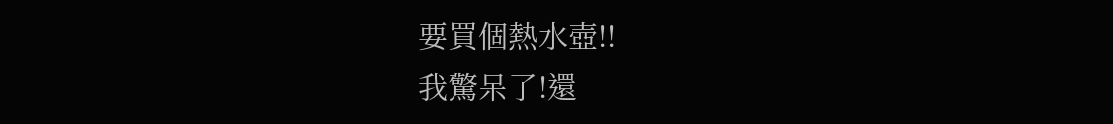要買個熱水壺!!
我驚呆了!還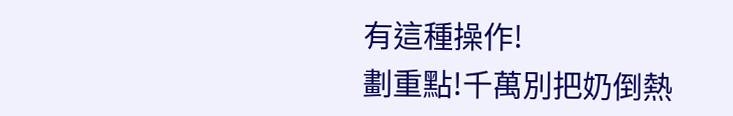有這種操作!
劃重點!千萬別把奶倒熱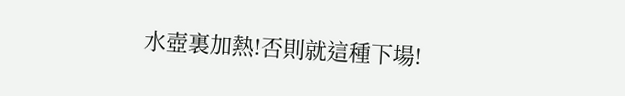水壺裏加熱!否則就這種下場!